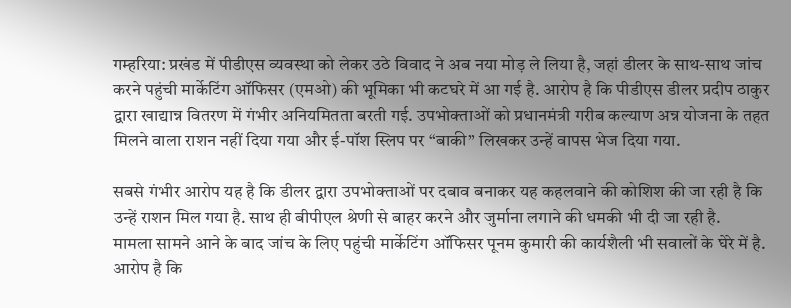गम्हरिया: प्रखंड में पीडीएस व्यवस्था को लेकर उठे विवाद ने अब नया मोड़ ले लिया है, जहां डीलर के साथ-साथ जांच करने पहुंची मार्केटिंग ऑफिसर (एमओ) की भूमिका भी कटघरे में आ गई है. आरोप है कि पीडीएस डीलर प्रदीप ठाकुर द्वारा खाद्यान्न वितरण में गंभीर अनियमितता बरती गई. उपभोक्ताओं को प्रधानमंत्री गरीब कल्याण अन्न योजना के तहत मिलने वाला राशन नहीं दिया गया और ई-पॉश स्लिप पर “बाकी” लिखकर उन्हें वापस भेज दिया गया.

सबसे गंभीर आरोप यह है कि डीलर द्वारा उपभोक्ताओं पर दबाव बनाकर यह कहलवाने की कोशिश की जा रही है कि उन्हें राशन मिल गया है. साथ ही बीपीएल श्रेणी से बाहर करने और जुर्माना लगाने की धमकी भी दी जा रही है.
मामला सामने आने के बाद जांच के लिए पहुंची मार्केटिंग ऑफिसर पूनम कुमारी की कार्यशैली भी सवालों के घेरे में है. आरोप है कि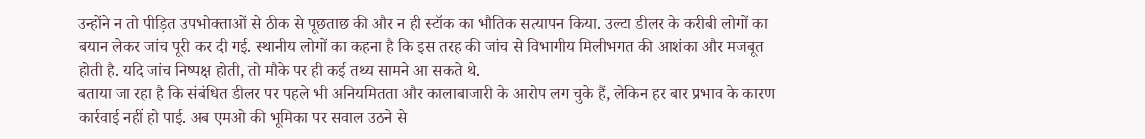उन्होंने न तो पीड़ित उपभोक्ताओं से ठीक से पूछताछ की और न ही स्टॉक का भौतिक सत्यापन किया. उल्टा डीलर के करीबी लोगों का बयान लेकर जांच पूरी कर दी गई. स्थानीय लोगों का कहना है कि इस तरह की जांच से विभागीय मिलीभगत की आशंका और मजबूत होती है. यदि जांच निष्पक्ष होती, तो मौके पर ही कई तथ्य सामने आ सकते थे.
बताया जा रहा है कि संबंधित डीलर पर पहले भी अनियमितता और कालाबाजारी के आरोप लग चुके हैं, लेकिन हर बार प्रभाव के कारण कार्रवाई नहीं हो पाई. अब एमओ की भूमिका पर सवाल उठने से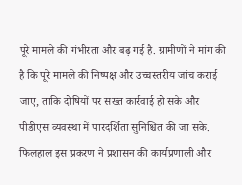पूरे मामले की गंभीरता और बढ़ गई है. ग्रामीणों ने मांग की है कि पूरे मामले की निष्पक्ष और उच्चस्तरीय जांच कराई जाए, ताकि दोषियों पर सख्त कार्रवाई हो सके और पीडीएस व्यवस्था में पारदर्शिता सुनिश्चित की जा सके. फिलहाल इस प्रकरण ने प्रशासन की कार्यप्रणाली और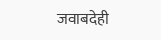जवाबदेही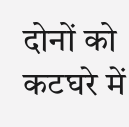दोनों को कटघरे में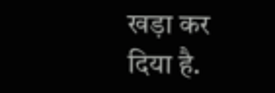खड़ा कर दिया है.